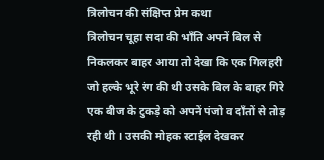त्रिलोचन की संक्षिप्त प्रेम कथा
त्रिलोचन चूहा सदा की भाँति अपनें बिल से निकलकर बाहर आया तो देखा कि एक गिलहरी जो हल्के भूरे रंग की थी उसके बिल के बाहर गिरे एक बीज के टुकड़े को अपनें पंजो व दाँतों से तोड़ रही थी । उसकी मोहक स्टाईल देखकर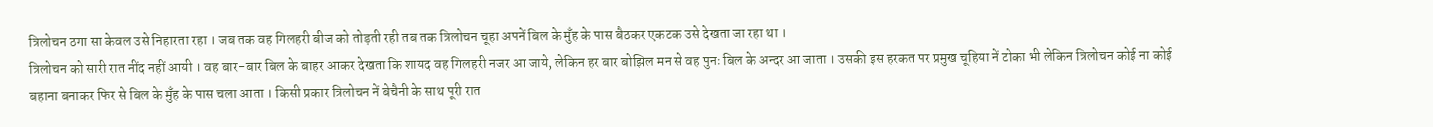त्रिलोचन ठगा सा केवल उसे निहारता रहा । जब तक वह गिलहरी बीज को तोड़ती रही तब तक त्रिलोचन चूहा अपनें बिल के मुँह के पास बैठकर एकटक उसे देखता जा रहा था ।
त्रिलोचन को सारी रात नींद नहीं आयी । वह बार-बार बिल के बाहर आकर देखता कि शायद वह गिलहरी नजर आ जाये, लेकिन हर बार बोझिल मन से वह पुनः बिल के अन्दर आ जाता । उसकी इस हरकत पर प्रमुख चूहिया नें टोका भी लेकिन त्रिलोचन कोई ना कोई बहाना बनाकर फिर से बिल के मुँह के पास चला आता । किसी प्रकार त्रिलोचन नें बेचैनी के साथ पूरी रात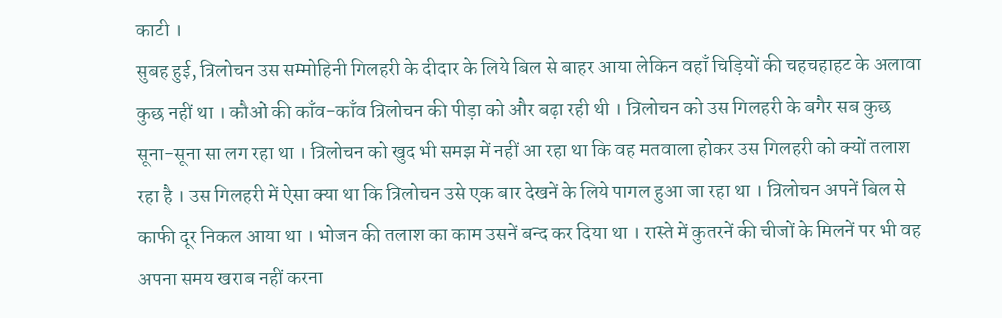काटी ।
सुबह हुई, त्रिलोचन उस सम्मोहिनी गिलहरी के दीदार के लिये बिल से बाहर आया लेकिन वहाँ चिड़ियों की चहचहाहट के अलावा कुछ नहीं था । कौओं की काँव-काँव त्रिलोचन की पीड़ा को और बढ़ा रही थी । त्रिलोचन को उस गिलहरी के बगैर सब कुछ सूना-सूना सा लग रहा था । त्रिलोचन को खुद भी समझ में नहीं आ रहा था कि वह मतवाला होकर उस गिलहरी को क्यों तलाश रहा है । उस गिलहरी में ऐसा क्या था कि त्रिलोचन उसे एक बार देखनें के लिये पागल हुआ जा रहा था । त्रिलोचन अपनें बिल से काफी दूर निकल आया था । भोजन की तलाश का काम उसनें बन्द कर दिया था । रास्ते में कुतरनें की चीजों के मिलनें पर भी वह अपना समय खराब नहीं करना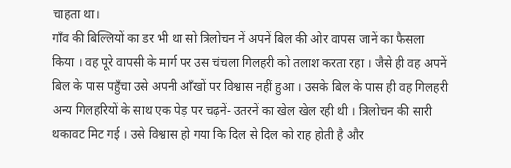चाहता था।
गाँव की बिल्लियों का डर भी था सो त्रिलोचन नें अपनें बिल की ओर वापस जानें का फैसला किया । वह पूरे वापसी के मार्ग पर उस चंचला गिलहरी को तलाश करता रहा । जैसे ही वह अपनें बिल के पास पहुँचा उसे अपनी आँखों पर विश्वास नहीं हुआ । उसके बिल के पास ही वह गिलहरी अन्य गिलहरियों के साथ एक पेड़ पर चढ़नें- उतरनें का खेल खेल रही थी । त्रिलोचन की सारी थकावट मिट गई । उसे विश्वास हो गया कि दिल से दिल को राह होती है और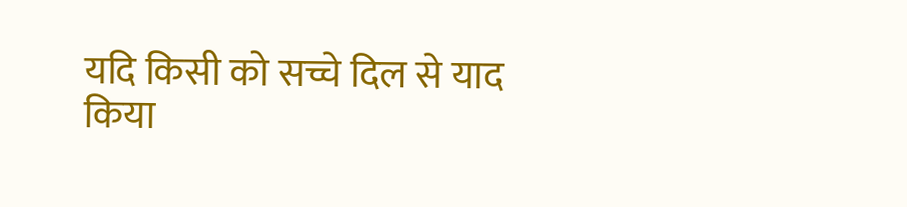यदि किसी को सच्चे दिल से याद किया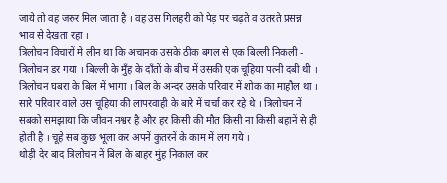जाये तो वह जरुर मिल जाता है । वह उस गिलहरी को पेड़ पर चढ़ते व उतरते प्रसन्न भाव से देखता रहा ।
त्रिलोचन विचारों मे लीन था कि अचानक उसके ठीक बगल से एक बिल्ली निकली - त्रिलोचन डर गया । बिल्ली के मुँह के दाँतों के बीच में उसकी एक चूहिया पत्नी दबी थी । त्रिलोचन घबरा के बिल में भागा । बिल के अन्दर उसके परिवार में शोक का माहौल था । सारे परिवार वाले उस चूहिया की लापरवाही के बारे में चर्चा कर रहे थे । त्रिलोचन नें सबको समझाया कि जीवन नश्वर है और हर किसी की मौत किसी ना किसी बहानें से ही होती है । चूहे सब कुछ भूला कर अपनें कुतरनें के काम में लग गये ।
थोड़ी देर बाद त्रिलोचन नें बिल के बाहर मुंह निकाल कर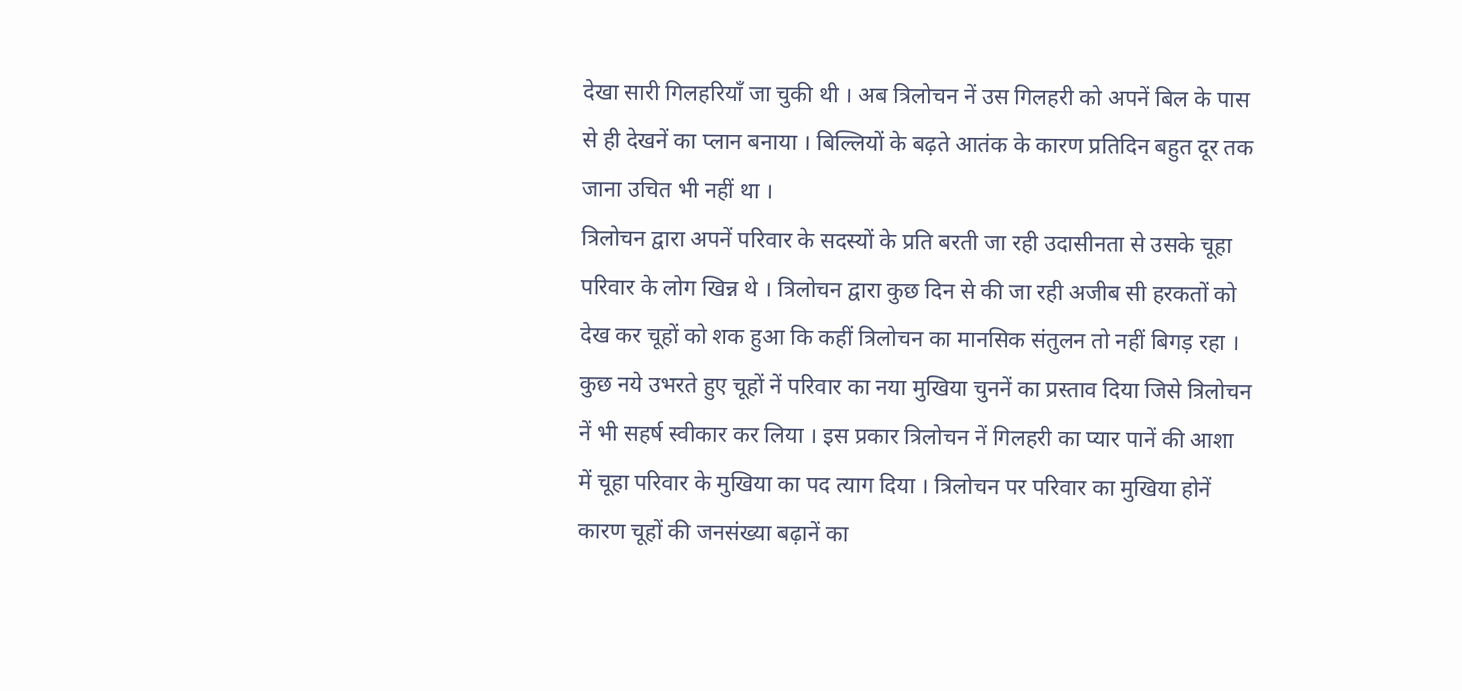देखा सारी गिलहरियाँ जा चुकी थी । अब त्रिलोचन नें उस गिलहरी को अपनें बिल के पास से ही देखनें का प्लान बनाया । बिल्लियों के बढ़ते आतंक के कारण प्रतिदिन बहुत दूर तक जाना उचित भी नहीं था ।
त्रिलोचन द्वारा अपनें परिवार के सदस्यों के प्रति बरती जा रही उदासीनता से उसके चूहा परिवार के लोग खिन्न थे । त्रिलोचन द्वारा कुछ दिन से की जा रही अजीब सी हरकतों को देख कर चूहों को शक हुआ कि कहीं त्रिलोचन का मानसिक संतुलन तो नहीं बिगड़ रहा ।
कुछ नये उभरते हुए चूहों नें परिवार का नया मुखिया चुननें का प्रस्ताव दिया जिसे त्रिलोचन नें भी सहर्ष स्वीकार कर लिया । इस प्रकार त्रिलोचन नें गिलहरी का प्यार पानें की आशा में चूहा परिवार के मुखिया का पद त्याग दिया । त्रिलोचन पर परिवार का मुखिया होनें कारण चूहों की जनसंख्या बढ़ानें का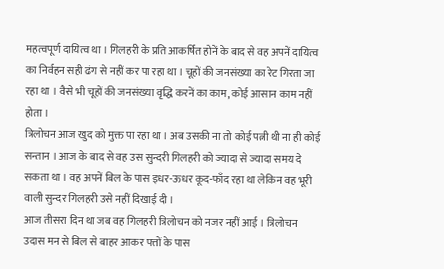महत्वपूर्ण दायित्व था । गिलहरी के प्रति आकर्षित होनें के बाद से वह अपनें दायित्व का निर्वहन सही ढंग से नहीं कर पा रहा था । चूहों की जनसंख्या का रेट गिरता जा रहा था । वैसे भी चूहों की जनसंख्या वृद्धि करनें का काम, कोई आसान काम नहीं होता ।
त्रिलोचन आज खुद को मुक्त पा रहा था । अब उसकी ना तो कोई पत्नी थी ना ही कोई सन्तान । आज के बाद से वह उस सुन्दरी गिलहरी को ज्यादा से ज्यादा समय दे सकता था । वह अपनें बिल के पास इधर-ऊधर कूद-फाँद रहा था लेकिन वह भूरी वाली सुन्दर गिलहरी उसे नहीं दिखाई दी ।
आज तीसरा दिन था जब वह गिलहरी त्रिलोचन को नजर नहीं आई । त्रिलोचन उदास मन से बिल से बाहर आकर पत्तों के पास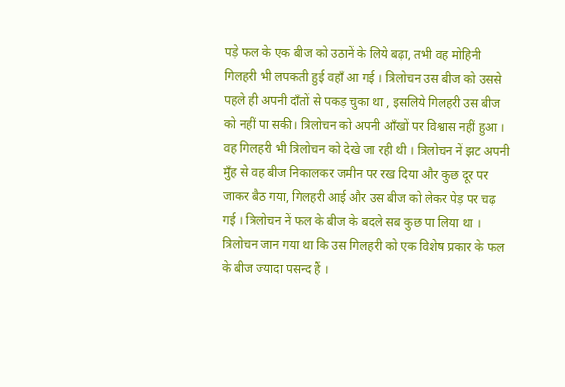पड़े फल के एक बीज को उठानें के लिये बढ़ा, तभी वह मोहिनी गिलहरी भी लपकती हुई वहाँ आ गई । त्रिलोचन उस बीज को उससे पहले ही अपनी दाँतों से पकड़ चुका था , इसलिये गिलहरी उस बीज को नहीं पा सकी। त्रिलोचन को अपनी आँखों पर विश्वास नहीं हुआ । वह गिलहरी भी त्रिलोचन को देखे जा रही थी । त्रिलोचन नें झट अपनी मुँह से वह बीज निकालकर जमीन पर रख दिया और कुछ दूर पर जाकर बैठ गया, गिलहरी आई और उस बीज को लेकर पेड़ पर चढ़ गई । त्रिलोचन नें फल के बीज के बदले सब कुछ पा लिया था ।
त्रिलोचन जान गया था कि उस गिलहरी को एक विशेष प्रकार के फल के बीज ज्यादा पसन्द हैं ।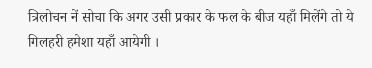त्रिलोचन नें सोचा कि अगर उसी प्रकार के फल के बीज यहाँ मिलेंगे तो ये गिलहरी हमेशा यहाँ आयेगी ।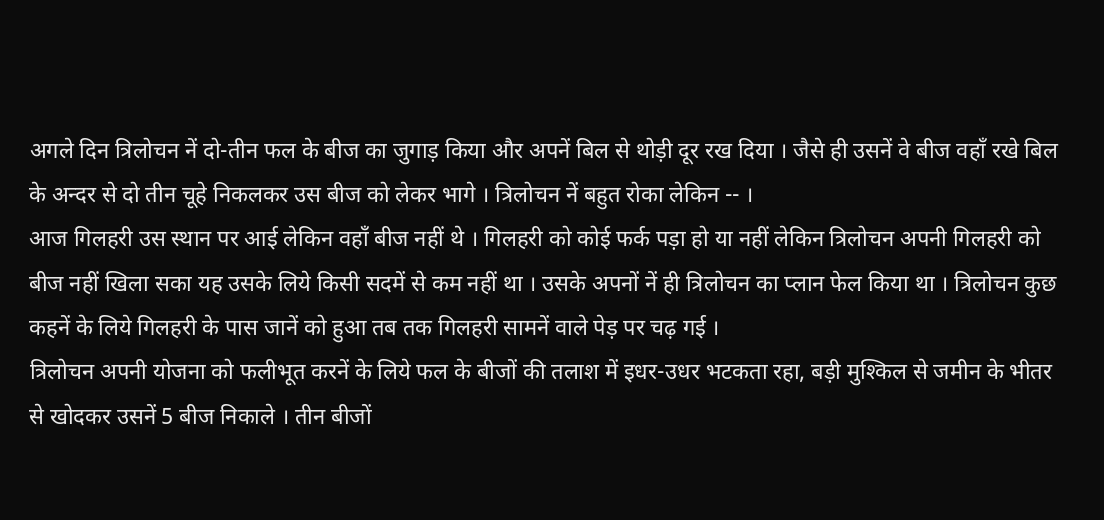अगले दिन त्रिलोचन नें दो-तीन फल के बीज का जुगाड़ किया और अपनें बिल से थोड़ी दूर रख दिया । जैसे ही उसनें वे बीज वहाँ रखे बिल के अन्दर से दो तीन चूहे निकलकर उस बीज को लेकर भागे । त्रिलोचन नें बहुत रोका लेकिन -- ।
आज गिलहरी उस स्थान पर आई लेकिन वहाँ बीज नहीं थे । गिलहरी को कोई फर्क पड़ा हो या नहीं लेकिन त्रिलोचन अपनी गिलहरी को बीज नहीं खिला सका यह उसके लिये किसी सदमें से कम नहीं था । उसके अपनों नें ही त्रिलोचन का प्लान फेल किया था । त्रिलोचन कुछ कहनें के लिये गिलहरी के पास जानें को हुआ तब तक गिलहरी सामनें वाले पेड़ पर चढ़ गई ।
त्रिलोचन अपनी योजना को फलीभूत करनें के लिये फल के बीजों की तलाश में इधर-उधर भटकता रहा, बड़ी मुश्किल से जमीन के भीतर से खोदकर उसनें 5 बीज निकाले । तीन बीजों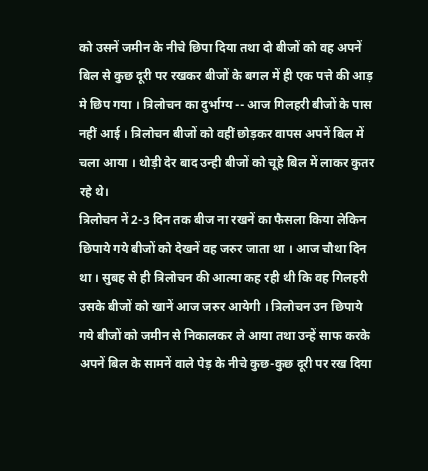को उसनें जमीन के नीचे छिपा दिया तथा दो बीजों को वह अपनें बिल से कुछ दूरी पर रखकर बीजों के बगल में ही एक पत्ते की आड़ मे छिप गया । त्रिलोचन का दुर्भाग्य -- आज गिलहरी बीजों के पास नहीं आई । त्रिलोचन बीजों को वहीं छोड़कर वापस अपनें बिल में चला आया । थोड़ी देर बाद उन्ही बीजों को चूहे बिल में लाकर कुतर रहे थे।
त्रिलोचन नें 2-3 दिन तक बीज ना रखनें का फैसला किया लेकिन छिपाये गये बीजों को देखनें वह जरुर जाता था । आज चौथा दिन था । सुबह से ही त्रिलोचन की आत्मा कह रही थी कि वह गिलहरी उसके बीजों को खानें आज जरुर आयेगी । त्रिलोचन उन छिपाये गये बीजों को जमीन से निकालकर ले आया तथा उन्हें साफ करके अपनें बिल के सामनें वाले पेड़ के नीचे कुछ-कुछ दूरी पर रख दिया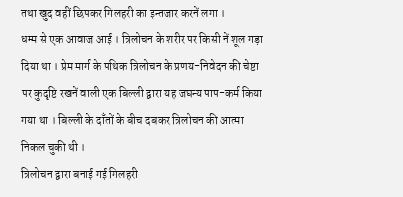तथा खुद वहीं छिपकर गिलहरी का इन्तजार करनें लगा ।
धम्म से एक आवाज आई । त्रिलोचन के शरीर पर किसी नें शूल गड़ा दिया था । प्रेम मार्ग के पथिक त्रिलोचन के प्रणय-निवेदन की चेष्टा पर कुदृष्टि रखनें वाली एक बिल्ली द्वारा यह जघन्य पाप-कर्म किया गया था । बिल्ली के दाँतों के बीच दबकर त्रिलोचन की आत्मा निकल चुकी थी ।
त्रिलोचन द्वारा बनाई गई गिलहरी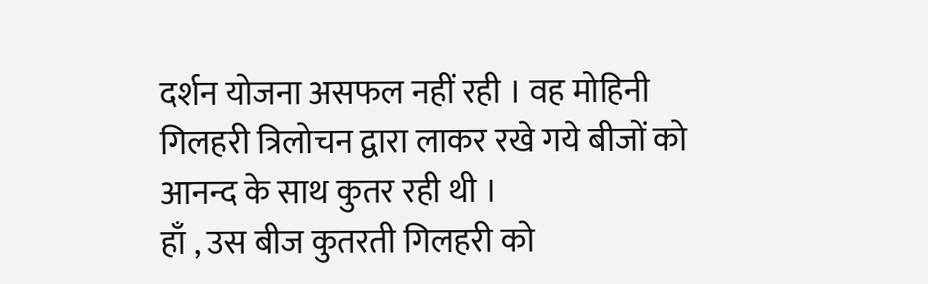दर्शन योजना असफल नहीं रही । वह मोहिनी गिलहरी त्रिलोचन द्वारा लाकर रखे गये बीजों को आनन्द के साथ कुतर रही थी ।
हाँ , उस बीज कुतरती गिलहरी को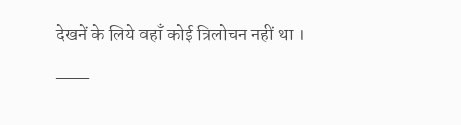देखनें के लिये वहाँ कोई त्रिलोचन नहीं था ।
___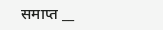समाप्त __